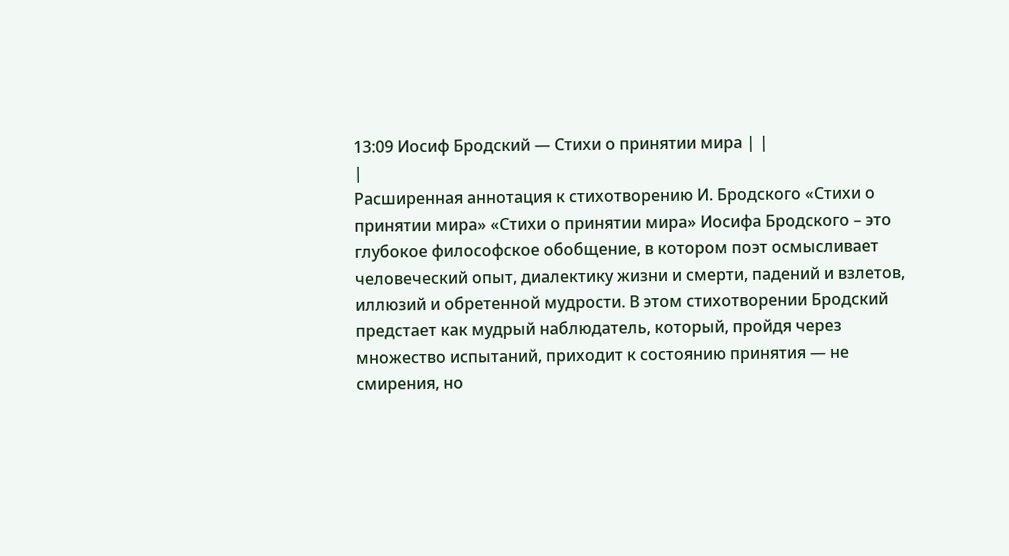13:09 Иосиф Бродский — Стихи о принятии мира | |
|
Расширенная аннотация к стихотворению И. Бродского «Стихи о принятии мира» «Стихи о принятии мира» Иосифа Бродского – это глубокое философское обобщение, в котором поэт осмысливает человеческий опыт, диалектику жизни и смерти, падений и взлетов, иллюзий и обретенной мудрости. В этом стихотворении Бродский предстает как мудрый наблюдатель, который, пройдя через множество испытаний, приходит к состоянию принятия — не смирения, но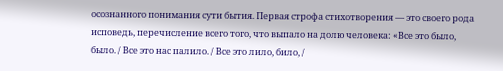осознанного понимания сути бытия. Первая строфа стихотворения — это своего рода исповедь, перечисление всего того, что выпало на долю человека: «Все это было, было. / Все это нас палило. / Все это лило, било, /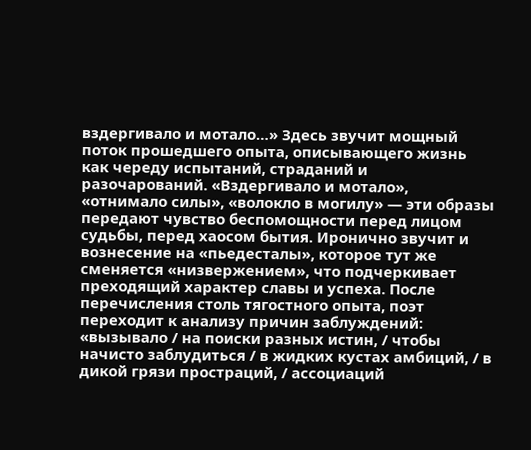вздергивало и мотало…» Здесь звучит мощный поток прошедшего опыта, описывающего жизнь как череду испытаний, страданий и разочарований. «Вздергивало и мотало», «отнимало силы», «волокло в могилу» — эти образы передают чувство беспомощности перед лицом судьбы, перед хаосом бытия. Иронично звучит и вознесение на «пьедесталы», которое тут же сменяется «низвержением», что подчеркивает преходящий характер славы и успеха. После перечисления столь тягостного опыта, поэт переходит к анализу причин заблуждений: «вызывало / на поиски разных истин, / чтобы начисто заблудиться / в жидких кустах амбиций, / в дикой грязи простраций, / ассоциаций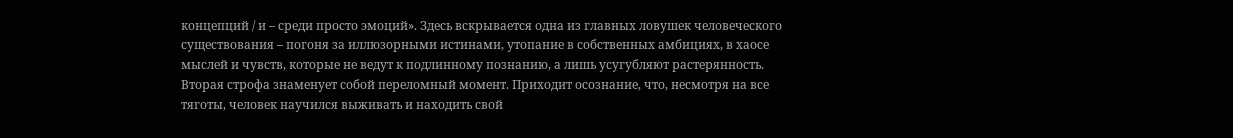концепций / и – среди просто эмоций». Здесь вскрывается одна из главных ловушек человеческого существования – погоня за иллюзорными истинами, утопание в собственных амбициях, в хаосе мыслей и чувств, которые не ведут к подлинному познанию, а лишь усугубляют растерянность. Вторая строфа знаменует собой переломный момент. Приходит осознание, что, несмотря на все тяготы, человек научился выживать и находить свой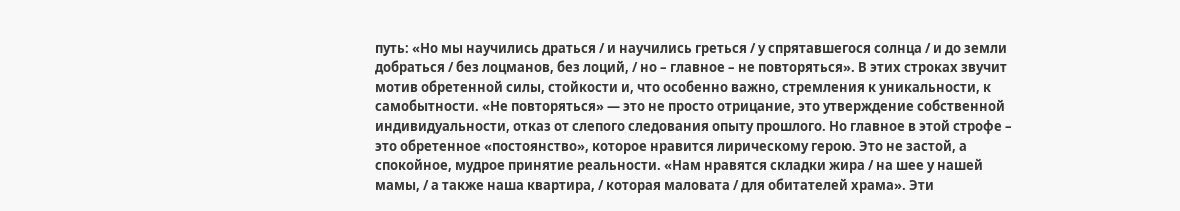путь: «Но мы научились драться / и научились греться / у спрятавшегося солнца / и до земли добраться / без лоцманов, без лоций, / но – главное – не повторяться». В этих строках звучит мотив обретенной силы, стойкости и, что особенно важно, стремления к уникальности, к самобытности. «Не повторяться» — это не просто отрицание, это утверждение собственной индивидуальности, отказ от слепого следования опыту прошлого. Но главное в этой строфе – это обретенное «постоянство», которое нравится лирическому герою. Это не застой, а спокойное, мудрое принятие реальности. «Нам нравятся складки жира / на шее у нашей мамы, / а также наша квартира, / которая маловата / для обитателей храма». Эти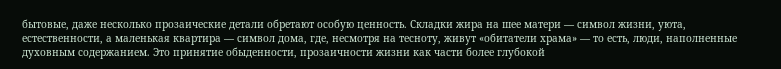бытовые, даже несколько прозаические детали обретают особую ценность. Складки жира на шее матери — символ жизни, уюта, естественности, а маленькая квартира — символ дома, где, несмотря на тесноту, живут «обитатели храма» — то есть, люди, наполненные духовным содержанием. Это принятие обыденности, прозаичности жизни как части более глубокой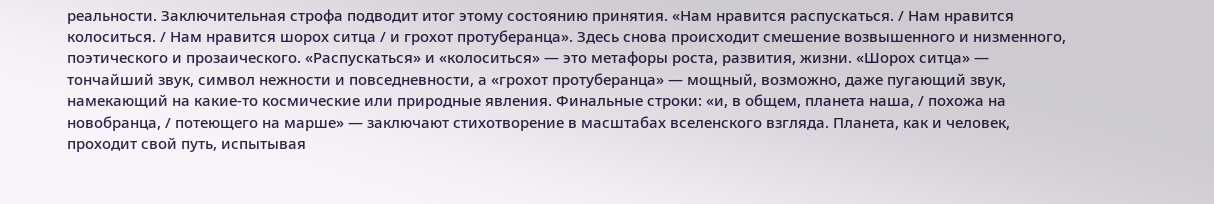реальности. Заключительная строфа подводит итог этому состоянию принятия. «Нам нравится распускаться. / Нам нравится колоситься. / Нам нравится шорох ситца / и грохот протуберанца». Здесь снова происходит смешение возвышенного и низменного, поэтического и прозаического. «Распускаться» и «колоситься» — это метафоры роста, развития, жизни. «Шорох ситца» — тончайший звук, символ нежности и повседневности, а «грохот протуберанца» — мощный, возможно, даже пугающий звук, намекающий на какие-то космические или природные явления. Финальные строки: «и, в общем, планета наша, / похожа на новобранца, / потеющего на марше» — заключают стихотворение в масштабах вселенского взгляда. Планета, как и человек, проходит свой путь, испытывая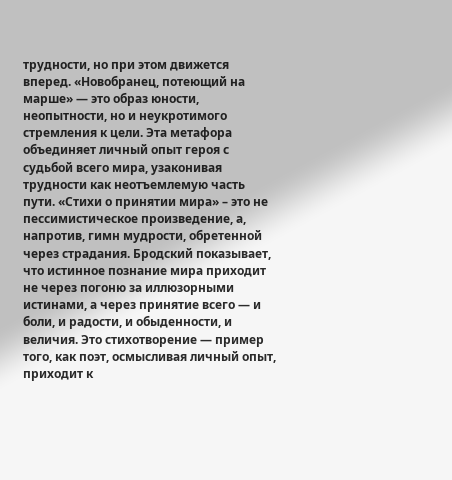трудности, но при этом движется вперед. «Новобранец, потеющий на марше» — это образ юности, неопытности, но и неукротимого стремления к цели. Эта метафора объединяет личный опыт героя с судьбой всего мира, узаконивая трудности как неотъемлемую часть пути. «Стихи о принятии мира» – это не пессимистическое произведение, а, напротив, гимн мудрости, обретенной через страдания. Бродский показывает, что истинное познание мира приходит не через погоню за иллюзорными истинами, а через принятие всего — и боли, и радости, и обыденности, и величия. Это стихотворение — пример того, как поэт, осмысливая личный опыт, приходит к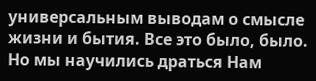универсальным выводам о смысле жизни и бытия. Все это было, было. Но мы научились драться Нам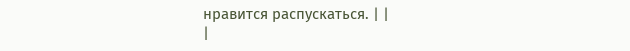нравится распускаться. | |
|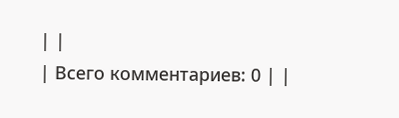| |
| Всего комментариев: 0 | |